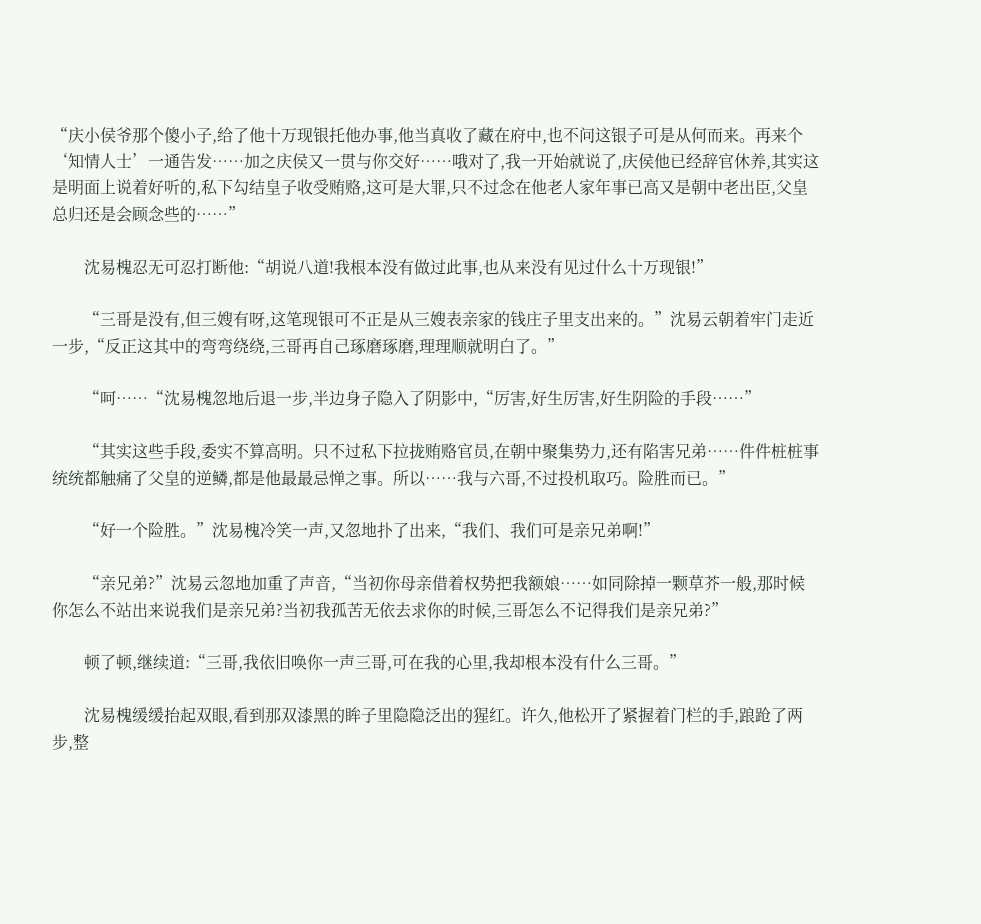“庆小侯爷那个傻小子,给了他十万现银托他办事,他当真收了藏在府中,也不问这银子可是从何而来。再来个‘知情人士’一通告发……加之庆侯又一贯与你交好……哦对了,我一开始就说了,庆侯他已经辞官休养,其实这是明面上说着好听的,私下勾结皇子收受贿赂,这可是大罪,只不过念在他老人家年事已高又是朝中老出臣,父皇总归还是会顾念些的……”

        沈易槐忍无可忍打断他:“胡说八道!我根本没有做过此事,也从来没有见过什么十万现银!”

        “三哥是没有,但三嫂有呀,这笔现银可不正是从三嫂表亲家的钱庄子里支出来的。”沈易云朝着牢门走近一步,“反正这其中的弯弯绕绕,三哥再自己琢磨琢磨,理理顺就明白了。”

        “呵……“沈易槐忽地后退一步,半边身子隐入了阴影中,“厉害,好生厉害,好生阴险的手段……”

        “其实这些手段,委实不算高明。只不过私下拉拢贿赂官员,在朝中聚集势力,还有陷害兄弟……件件桩桩事统统都触痛了父皇的逆鳞,都是他最最忌惮之事。所以……我与六哥,不过投机取巧。险胜而已。”

        “好一个险胜。”沈易槐冷笑一声,又忽地扑了出来,“我们、我们可是亲兄弟啊!”

        “亲兄弟?”沈易云忽地加重了声音,“当初你母亲借着权势把我额娘……如同除掉一颗草芥一般,那时候你怎么不站出来说我们是亲兄弟?当初我孤苦无依去求你的时候,三哥怎么不记得我们是亲兄弟?”

        顿了顿,继续道:“三哥,我依旧唤你一声三哥,可在我的心里,我却根本没有什么三哥。”

        沈易槐缓缓抬起双眼,看到那双漆黑的眸子里隐隐泛出的猩红。许久,他松开了紧握着门栏的手,踉跄了两步,整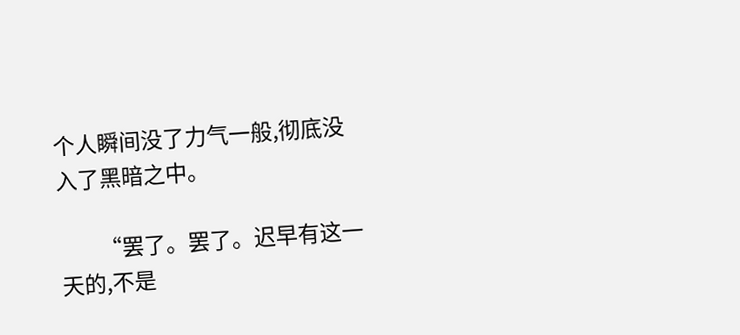个人瞬间没了力气一般,彻底没入了黑暗之中。

        “罢了。罢了。迟早有这一天的,不是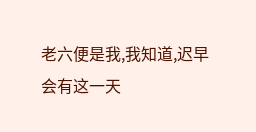老六便是我,我知道,迟早会有这一天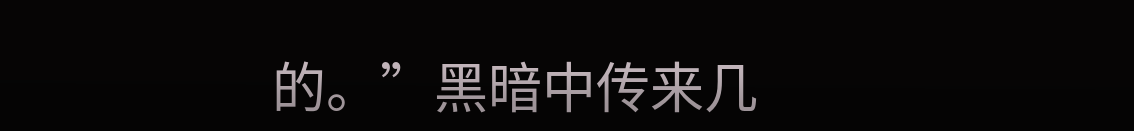的。”黑暗中传来几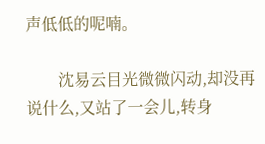声低低的呢喃。

        沈易云目光微微闪动,却没再说什么,又站了一会儿,转身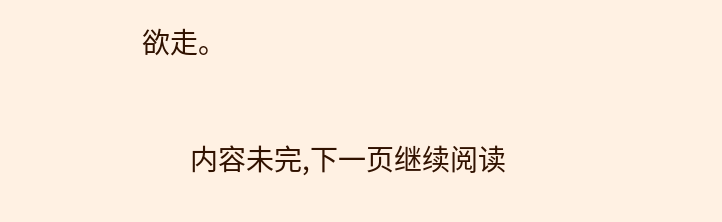欲走。

        内容未完,下一页继续阅读